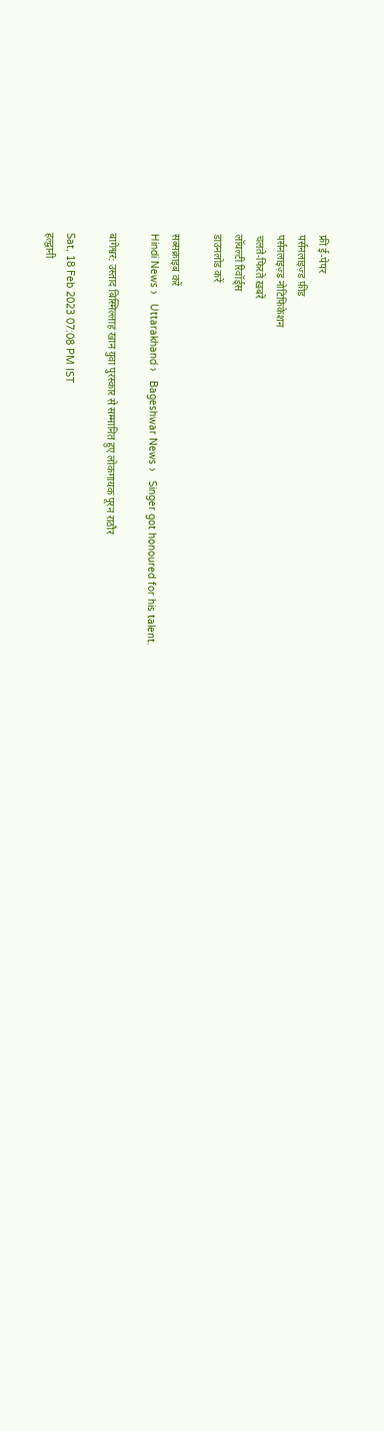फ्री ई-पेपर
पर्सनलाइज़्ड फ़ीड
पर्सनलाइज़्ड नोटिफ़िकेशन
चलते-फिरते ख़बरें
लॉयल्टी रिवॉर्ड्स
डाउनलोड करें

सब्सक्राइब करें
Hindi News ›   Uttarakhand ›   Bageshwar News ›   Singer got honoured for his talent.

बागेश्वर: उस्ताद बिस्मिल्लाह खान युवा पुरस्कार से सम्मानित हुए लोकगायक पूरन राठौर

Sat, 18 Feb 2023 07:08 PM IST
हल्द्वानी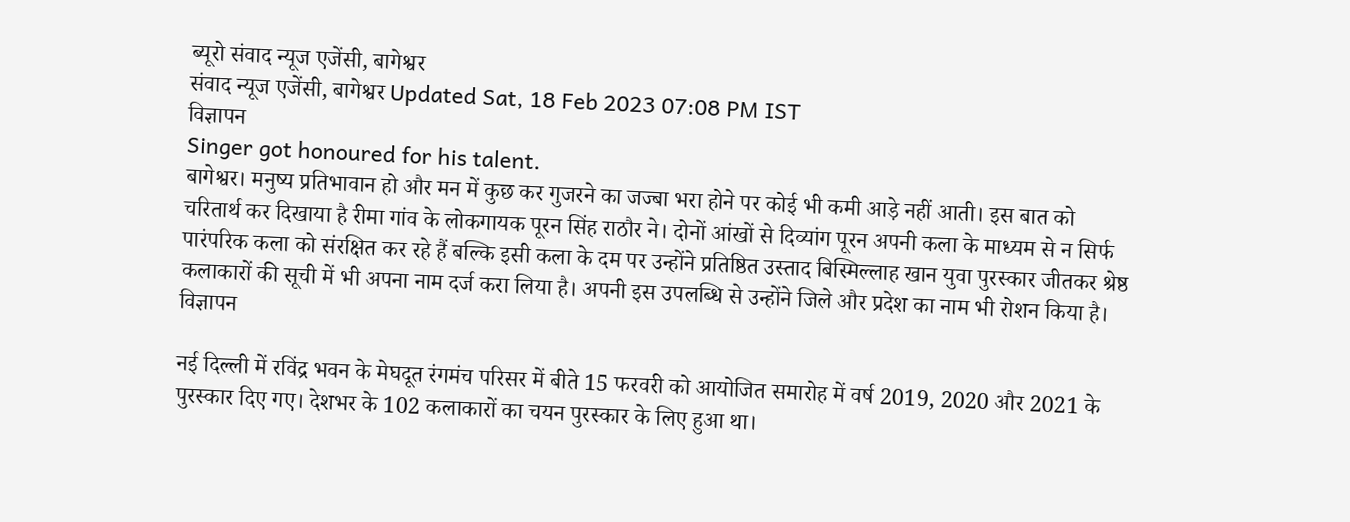ब्यूरो संवाद न्यूज एजेंसी, बागेश्वर
संवाद न्यूज एजेंसी, बागेश्वर Updated Sat, 18 Feb 2023 07:08 PM IST
विज्ञापन
Singer got honoured for his talent.
बागेश्वर। मनुष्य प्रतिभावान हो और मन में कुछ कर गुजरने का जज्बा भरा होने पर कोई भी कमी आड़े नहीं आती। इस बात को चरितार्थ कर दिखाया है रीमा गांव के लोकगायक पूरन सिंह राठौर ने। दोनों आंखों से दिव्यांग पूरन अपनी कला के माध्यम से न सिर्फ पारंपरिक कला को संरक्षित कर रहे हैं बल्कि इसी कला के दम पर उन्होंने प्रतिष्ठित उस्ताद बिस्मिल्लाह खान युवा पुरस्कार जीतकर श्रेष्ठ कलाकारों की सूची में भी अपना नाम दर्ज करा लिया है। अपनी इस उपलब्धि से उन्होंने जिले और प्रदेश का नाम भी रोशन किया है।
विज्ञापन

नई दिल्ली में रविंद्र भवन के मेघदूत रंगमंच परिसर में बीते 15 फरवरी को आयोजित समारोह में वर्ष 2019, 2020 और 2021 के पुरस्कार दिए गए। देशभर के 102 कलाकारों का चयन पुरस्कार के लिए हुआ था।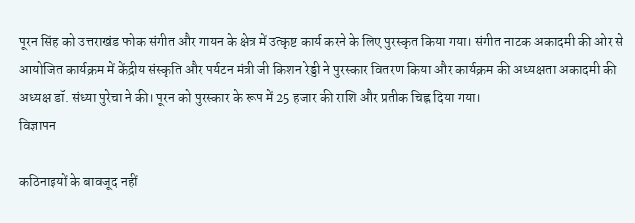पूरन सिंह को उत्तराखंड फोक संगीत और गायन के क्षेत्र में उत्कृष्ट कार्य करने के लिए पुरस्कृत किया गया। संगीत नाटक अकादमी की ओर से आयोजित कार्यक्रम में केंद्रीय संस्कृति और पर्यटन मंत्री जी किशन रेड्डी ने पुरस्कार वितरण किया और कार्यक्रम की अध्यक्षता अकादमी की अध्यक्ष डॉ. संध्या पुरेचा ने की। पूरन को पुरस्कार के रूप में 25 हजार की राशि और प्रतीक चिह्न दिया गया।
विज्ञापन

कठिनाइयों के बावजूद नहीं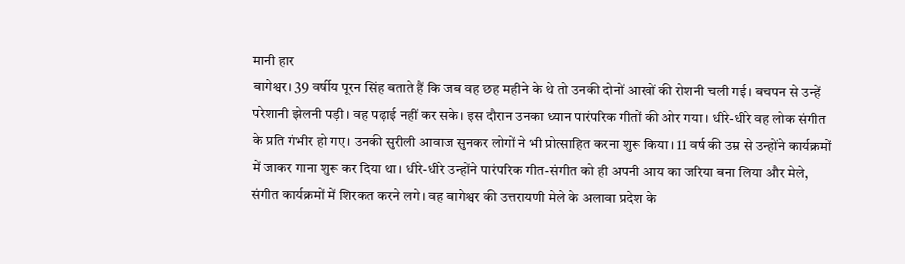मानी हार
बागेश्वर। 39 वर्षीय पूरन सिंह बताते हैं कि जब वह छह महीने के थे तो उनकी दोनों आखों की रोशनी चली गई। बचपन से उन्हें परेशानी झेलनी पड़ी। वह पढ़ाई नहीं कर सके। इस दौरान उनका ध्यान पारंपरिक गीतों की ओर गया। धीरे-धीरे वह लोक संगीत के प्रति गंभीर हो गए। उनकी सुरीली आवाज सुनकर लोगों ने भी प्रोत्साहित करना शुरू किया। 11 वर्ष की उम्र से उन्होंने कार्यक्रमों में जाकर गाना शुरू कर दिया था। धीरे-धीरे उन्होंने पारंपरिक गीत-संगीत को ही अपनी आय का जरिया बना लिया और मेले, संगीत कार्यक्रमों में शिरकत करने लगे। वह बागेश्वर की उत्तरायणी मेले के अलावा प्रदेश के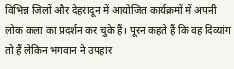विभिन्न जिलों और देहरादून में आयोजित कार्यक्रमों में अपनी लोक कला का प्रदर्शन कर चुके हैं। पूरन कहते हैं कि वह दिव्यांग तो हैं लेकिन भगवान ने उपहार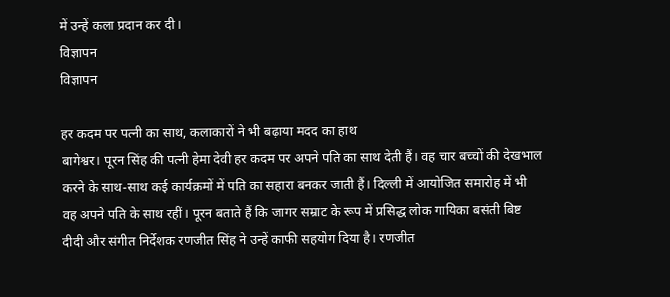में उन्हें कला प्रदान कर दी।
विज्ञापन
विज्ञापन

हर कदम पर पत्नी का साथ, कलाकारों ने भी बढ़ाया मदद का हाथ
बागेश्वर। पूरन सिंह की पत्नी हेमा देवी हर कदम पर अपने पति का साथ देती हैं। वह चार बच्चों की देखभाल करने के साथ-साथ कई कार्यक्रमों में पति का सहारा बनकर जाती हैं। दिल्ली में आयोजित समारोह में भी वह अपने पति के साथ रहीं। पूरन बताते हैं कि जागर सम्राट के रूप में प्रसिद्ध लोक गायिका बसंती बिष्ट दीदी और संगीत निर्देशक रणजीत सिंह ने उन्हें काफी सहयोग दिया है। रणजीत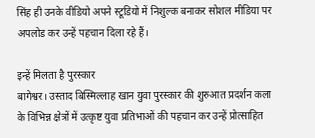सिंह ही उनके वीडियो अपने स्टूडियो में निशुल्क बनाकर सोशल मीडिया पर अपलोड कर उन्हें पहचान दिला रहे हैं।

इन्हें मिलता है पुरस्कार
बागेश्वर। उस्ताद बिस्मिल्लाह खान युवा पुरस्कार की शुरुआत प्रदर्शन कला के विभिन्न क्षेत्रों में उत्कृष्ट युवा प्रतिभाओं की पहचान कर उन्हें प्रोत्साहित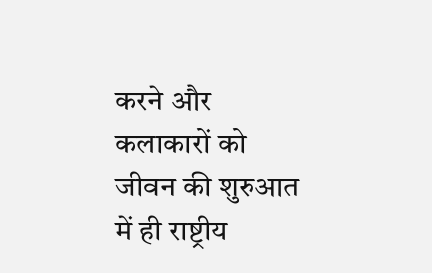करने और कलाकारों को जीवन की शुरुआत में ही राष्ट्रीय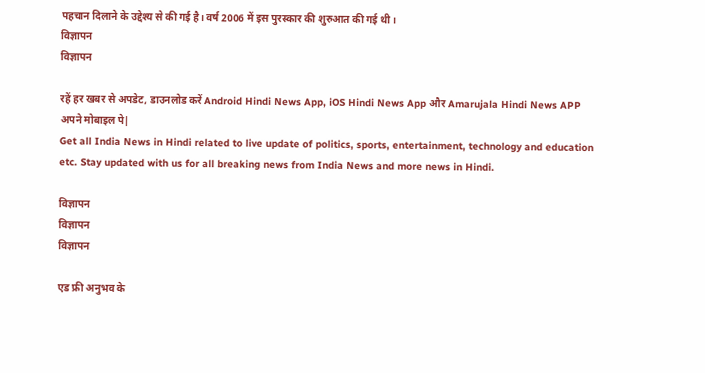पहचान दिलाने के उद्देश्य से की गई है। वर्ष 2006 में इस पुरस्कार की शुरुआत की गई थी।
विज्ञापन
विज्ञापन

रहें हर खबर से अपडेट, डाउनलोड करें Android Hindi News App, iOS Hindi News App और Amarujala Hindi News APP अपने मोबाइल पे|
Get all India News in Hindi related to live update of politics, sports, entertainment, technology and education etc. Stay updated with us for all breaking news from India News and more news in Hindi.

विज्ञापन
विज्ञापन
विज्ञापन

एड फ्री अनुभव के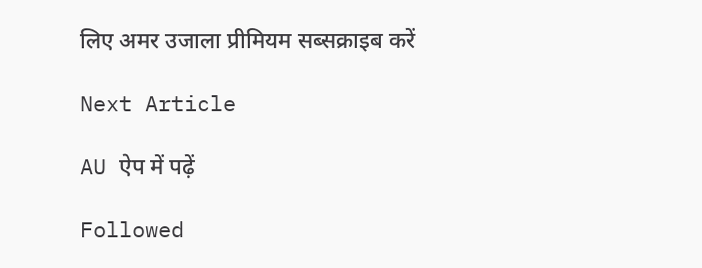लिए अमर उजाला प्रीमियम सब्सक्राइब करें

Next Article

AU ऐप में पढ़ें

Followed